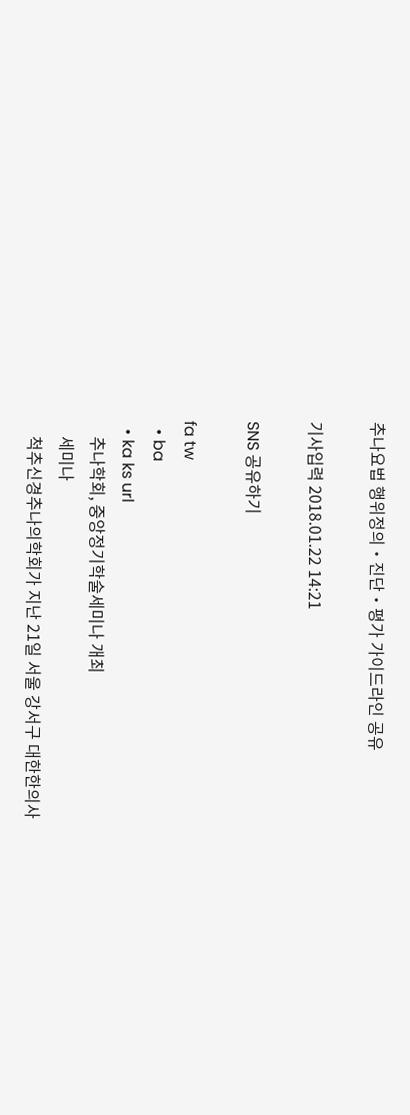추나요법 행위정의‧진단‧평가 가이드라인 공유

기사입력 2018.01.22 14:21

SNS 공유하기

fa tw
  • ba
  • ka ks url
    추나학회, 중앙정기학술세미나 개최
    세미나
    척추신경추나의학회가 지난 21일 서울 강서구 대한한의사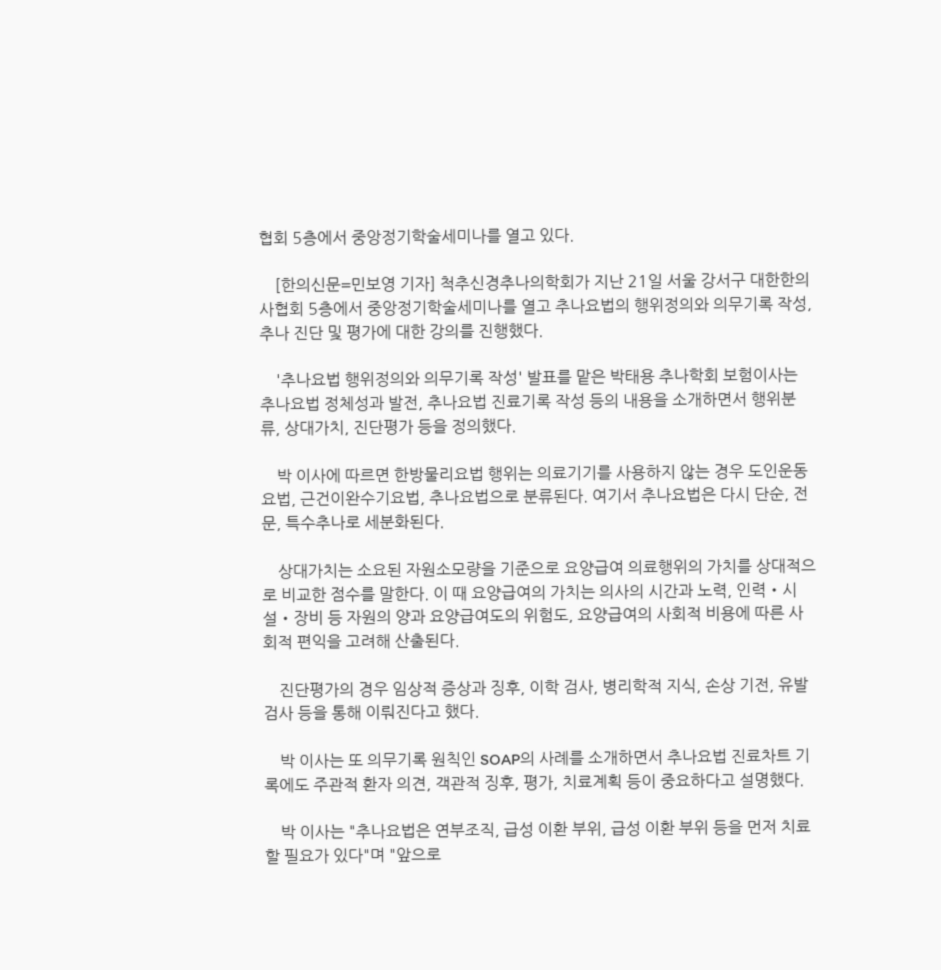협회 5층에서 중앙정기학술세미나를 열고 있다.

    [한의신문=민보영 기자] 척추신경추나의학회가 지난 21일 서울 강서구 대한한의사협회 5층에서 중앙정기학술세미나를 열고 추나요법의 행위정의와 의무기록 작성, 추나 진단 및 평가에 대한 강의를 진행했다.

    '추나요법 행위정의와 의무기록 작성' 발표를 맡은 박태용 추나학회 보험이사는 추나요법 정체성과 발전, 추나요법 진료기록 작성 등의 내용을 소개하면서 행위분류, 상대가치, 진단평가 등을 정의했다.

    박 이사에 따르면 한방물리요법 행위는 의료기기를 사용하지 않는 경우 도인운동요법, 근건이완수기요법, 추나요법으로 분류된다. 여기서 추나요법은 다시 단순, 전문, 특수추나로 세분화된다.

    상대가치는 소요된 자원소모량을 기준으로 요양급여 의료행위의 가치를 상대적으로 비교한 점수를 말한다. 이 때 요양급여의 가치는 의사의 시간과 노력, 인력‧시설‧장비 등 자원의 양과 요양급여도의 위험도, 요양급여의 사회적 비용에 따른 사회적 편익을 고려해 산출된다.

    진단평가의 경우 임상적 증상과 징후, 이학 검사, 병리학적 지식, 손상 기전, 유발 검사 등을 통해 이뤄진다고 했다.

    박 이사는 또 의무기록 원칙인 SOAP의 사례를 소개하면서 추나요법 진료차트 기록에도 주관적 환자 의견, 객관적 징후, 평가, 치료계획 등이 중요하다고 설명했다.

    박 이사는 "추나요법은 연부조직, 급성 이환 부위, 급성 이환 부위 등을 먼저 치료할 필요가 있다"며 "앞으로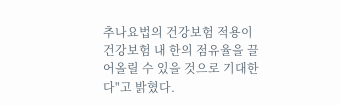추나요법의 건강보험 적용이 건강보험 내 한의 점유율을 끌어올릴 수 있을 것으로 기대한다"고 밝혔다.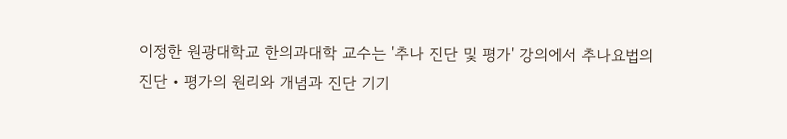이정한 원광대학교 한의과대학 교수는 '추나 진단 및 평가' 강의에서 추나요법의 진단‧평가의 원리와 개념과 진단 기기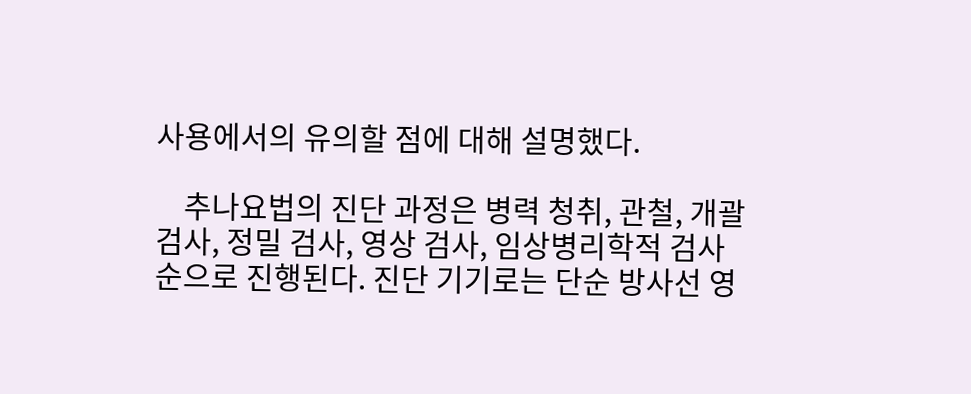사용에서의 유의할 점에 대해 설명했다.

    추나요법의 진단 과정은 병력 청취, 관철, 개괄 검사, 정밀 검사, 영상 검사, 임상병리학적 검사 순으로 진행된다. 진단 기기로는 단순 방사선 영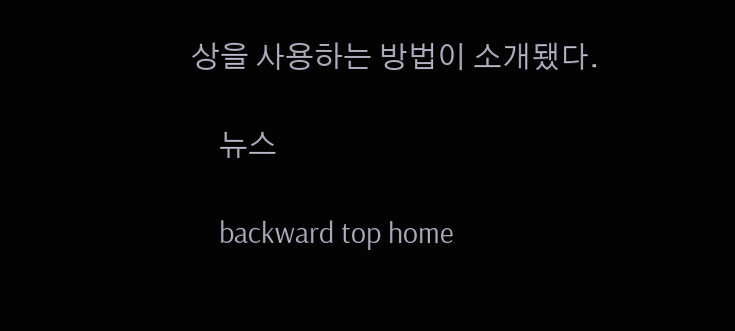상을 사용하는 방법이 소개됐다.

    뉴스

    backward top home